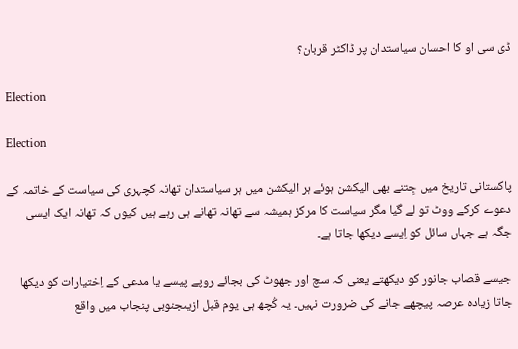ڈی سی او کا احسان سیاستدان پر ڈاکٹر قربان؟

Election

Election

پاکستانی تاریخ میں جِتنے بھی الیکشن ہوئے ہر الیکشن میں ہر سیاستدان تھانہ کچہری کی سیاست کے خاتمہ کے دعوے کرکے ووٹ تو لے گیا مگر سیاست کا مرکز ہمیشہ سے تھانہ تھانے ہی رہے ہیں کیوں کہ تھانہ ایک ایسی جگہ ہے جہاں سائل کو اِیسے دیکھا جاتا ہے۔

جیسے قصاب جانور کو دیکھتے یعنی کہ سچ اور جھوٹ کی بجائے روپے پیسے یا مدعی کے اِختیارات کو دیکھا جاتا زیادہ عرصہ پیچھے جانے کی ضرورت نہیں۔ یہ کُچھ ہی یوم قبل ازیںجنوبی پنجاب میں واقع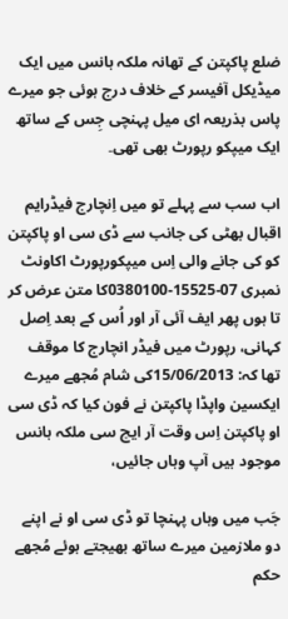ضلع پاکپتن کے تھانہ ملکہ ہانس میں ایک میڈیکل آفیسر کے خلاف درج ہوئی جو میرے پاس بذریعہ ای میل پہنچی جِس کے ساتھ ایک میپکو رپورٹ بھی تھی۔

اب سب سے پہلے تو میں اِنچارج فیڈرایم اقبال بھٹی کی جانب سے ڈی سی او پاکپتن کو کی جانے والی اِس میپکورپورٹ اکاونٹ نمبری 07-15525-0380100کا متن عرض کر تا ہوں پھر ایف آئی آر اور اُس کے بعد اِصل کہانی، رپورٹ میں فیڈر انچارج کا موقف تھا کہ: 15/06/2013کی شام مُجھے میرے ایکسین واپڈا پاکپتن نے فون کیا کہ ڈی سی او پاکپتن اِس وقت آر ایچ سی ملکہ ہانس موجود ہیں آپ وہاں جائیں،

جَب میں وہاں پہنچا تو ڈی سی او نے اپنے دو ملازمین میرے ساتھ بھیجتے ہوئے مُجھے حکم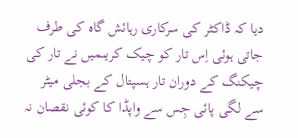دیا کہ ڈاکٹر کی سرکاری رہائش گاہ کی طرف جاتی ہوئی اِس تار کو چیک کریںمیں نے تار کی چیکنگ کے دوران تار ہسپتال کے بجلی میٹر سے لگی پائی جِس سے واپڈا کا کوئی نقصان نہ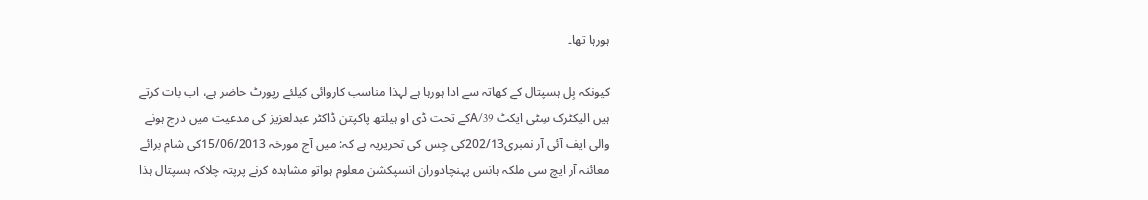ہورہا تھا۔

کیونکہ بِل ہسپتال کے کھاتہ سے ادا ہورہا ہے لہذا مناسب کاروائی کیلئے رپورٹ حاضر ہے، اب بات کرتے ہیں الیکٹرک سِٹی ایکٹ 39/Aکے تحت ڈی او ہیلتھ پاکپتن ڈاکٹر عبدلعزیز کی مدعیت میں درج ہونے والی ایف آئی آر نمبری202/13کی جِس کی تحریریہ ہے کہ: میں آج مورخہ 15/06/2013کی شام برائے معائنہ آر ایچ سی ملکہ ہانس پہنچادوران انسپکشن معلوم ہواتو مشاہدہ کرنے پرپتہ چلاکہ ہسپتال ہذا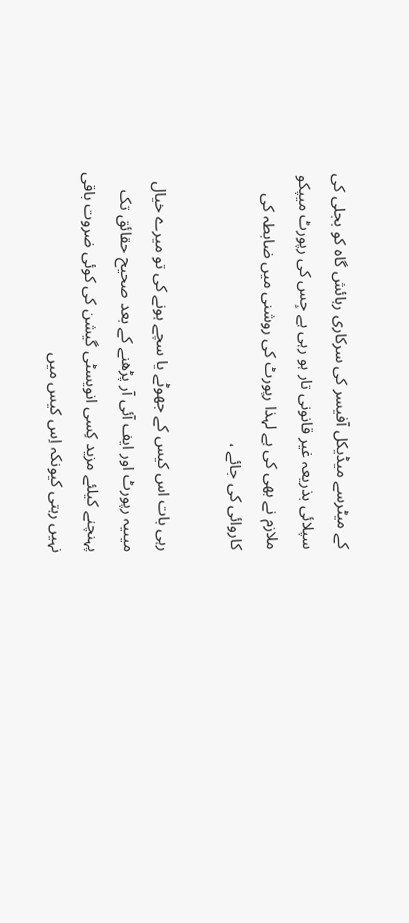کے میٹرسے میڈیکل آفیسر کی سرکاری رہائش گاہ کو بجلی کی سپلائی بذریعہ غیر قانونی تار ہو رہی ہے جِس کی رپورٹ میپکو ملازم نے بھی کی ہے لہذا رپورٹ کی روشنی میں ضابطہ کی کاروائی کی جائے ،

رہی بات اس کیس کے جھوٹے یا سچے ہونے کی تو میرے خیال میںیہ رپورٹ اور ایف آئی آر پڑھنے کے بعد صحیح حقائق تک پہنچنے کیلئے مزید کِسی انویسٹی گیشن کی کوئی ضروت باقی نہیں رہتی کیونکہ اِس کیس میں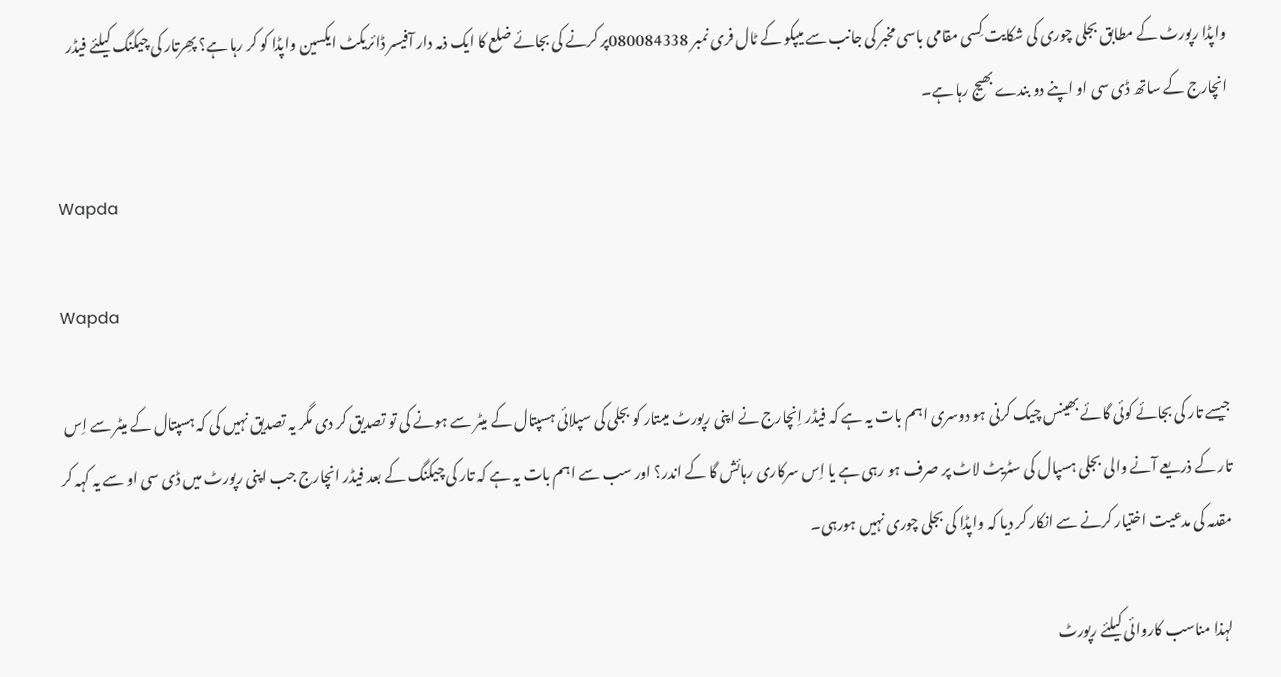واپڈا رپورٹ کے مطابق بجلی چوری کی شکایت کِسی مقامی باسی مخبر کی جانب سے میپکو کے ٹال فری نمبر 080084338پر کرنے کی بجائے ضلع کا ایک ذمہ دار آفیسر ڈائریکٹ ایکسین واپڈا کو کر رہا ہے؟ پھِرتار کی چیکنگ کیلئے فیڈر انچارج کے ساتھ ڈی سی او اپنے دو بندے بھیج رہا ہے۔

Wapda

Wapda

جیسے تار کی بجائے کوئی گائے بھینس چیک کرنی ہو دوسری اہم بات یہ ہے کہ فیڈر اِنچارج نے اپنی رپورٹ میںتار کو بجلی کی سپلائی ہسپتال کے میٹر سے ہونے کی تو تصدیق کر دی مگر یہ تصدیق نہیں کی کہ ہسپتال کے میٹر سے اِس تار کے ذریعے آنے والی بجلی ہسپال کی سٹریٹ لاٹ پر صرف ہو رہی ہے یا اِس سرکاری رہائش گا کے اندر؟ اور سب سے اہم بات یہ ہے کہ تار کی چیکنگ کے بعد فیڈر انچارج جب اپنی رپورٹ میں ڈی سی او سے یہ کہہ کر مقدمہ کی مدعیت اختیار کرنے سے انکار کر دیا کہ واپڈا کی بجلی چوری نہیں ہورہی۔

لہذا مناسب کاروائی کیلئے رپورٹ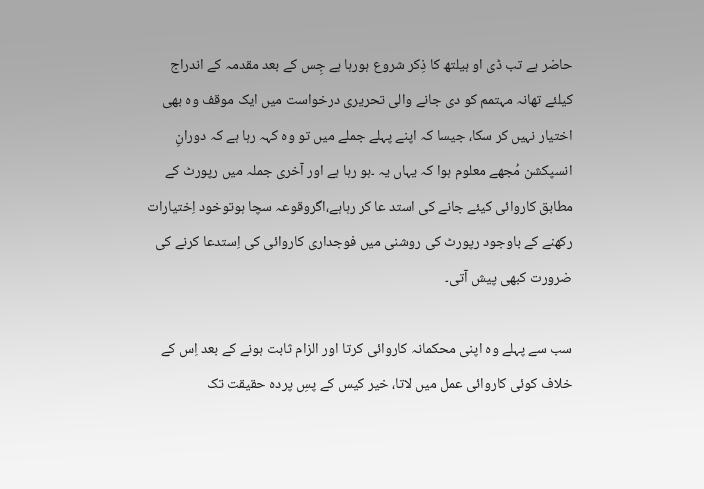حاضر ہے تب ڈی او ہیلتھ کا ذِکر شروع ہورہا ہے جِس کے بعد مقدمہ کے اندراج کیلئے تھانہ مہتمم کو دی جانے والی تحریری درخواست میں ایک موقف وہ بھی اختیار نہیں کر سکا، جیسا کہ اپنے پہلے جملے میں تو وہ کہہ رہا ہے کہ دورانِ انسپکشن مُجھے معلوم ہوا کہ یہاں یہ ۔ہو رہا ہے اور آخری جملہ میں رپورٹ کے مطابق کاروائی کیئے جانے کی استد عا کر رہاہے،اگروقوعہ سچا ہوتوخود اِختیارات رکھنے کے باوجود رپورٹ کی روشنی میں فوجداری کاروائی کی اِستدعا کرنے کی ضرورت کبھی پیش آتی۔

سب سے پہلے وہ اپنی محکمانہ کاروائی کرتا اور الزام ثابت ہونے کے بعد اِس کے خلاف کوئی کاروائی عمل میں لاتا، خیر کیس کے پسِ پردہ حقیقت تک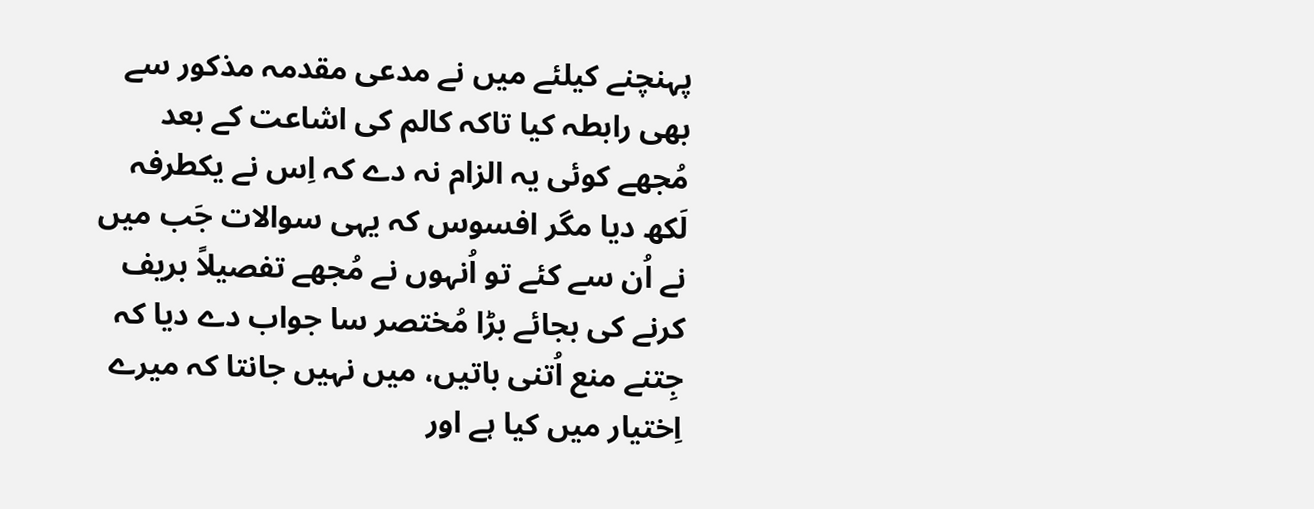پہنچنے کیلئے میں نے مدعی مقدمہ مذکور سے بھی رابطہ کیا تاکہ کالم کی اشاعت کے بعد مُجھے کوئی یہ الزام نہ دے کہ اِس نے یکطرفہ لَکھ دیا مگر افسوس کہ یہی سوالات جَب میں نے اُن سے کئے تو اُنہوں نے مُجھے تفصیلاً بریف کرنے کی بجائے بڑا مُختصر سا جواب دے دیا کہ جِتنے منع اُتنی باتیں، میں نہیں جانتا کہ میرے اِختیار میں کیا ہے اور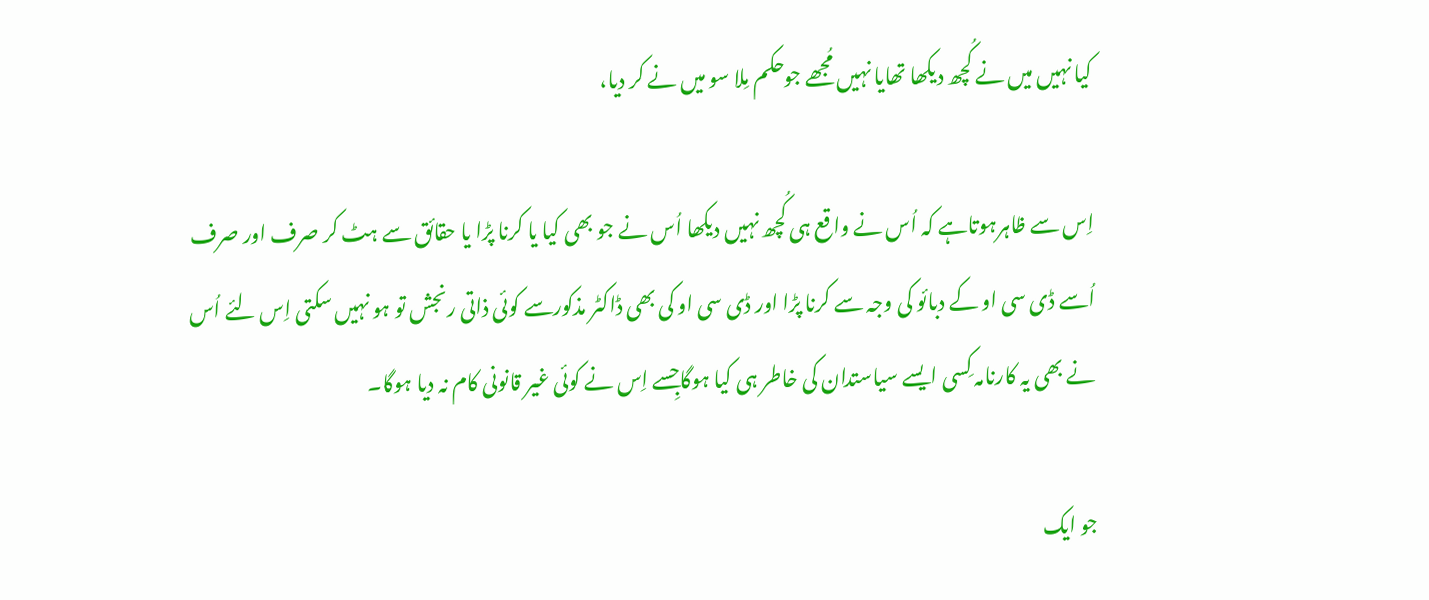کیا نہیں میں نے کُچھ دیکھا تھایا نہیں مُجھے جوحکم مِلا سو میں نے کر دیا،

اِس سے ظاہرہوتاہے کہ اُس نے واقع ہی کُچھ نہیں دیکھا اُس نے جو بھی کیا یا کرنا پڑا یا حقائق سے ہٹ کر صرف اور صرف اُسے ڈی سی او کے دبائو کی وجہ سے کرنا پڑا اور ڈی سی او کی بھی ڈاکٹر مذکورسے کوئی ذاتی رنجش تو ہو نہیں سکتی اِس لئے اُس نے بھی یہ کارنامہ کِسی ایسے سیاستدان کی خاطر ہی کیا ہوگاجِسے اِس نے کوئی غیر قانونی کام نہ دیا ہوگا۔

جو ایک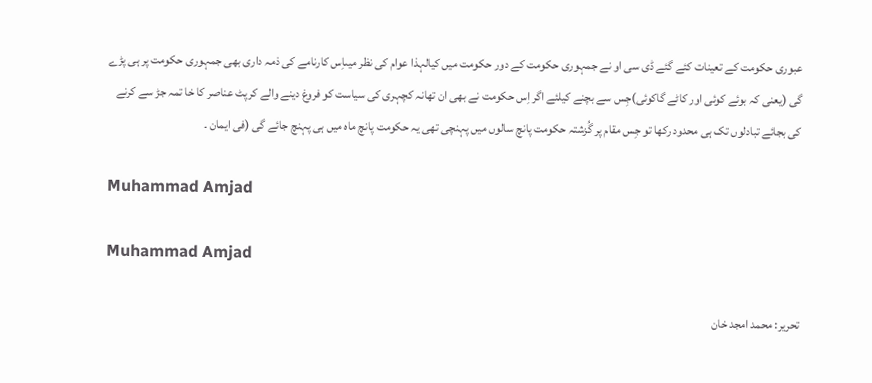عبوری حکومت کے تعینات کئے گئے ڈی سی او نے جمہوری حکومت کے دور حکومت میں کیالہذا عوام کی نظر میںاِس کارنامے کی ذمہ داری بھی جمہوری حکومت پر ہی پڑے گی (یعنی کہ بوئے کوئی اور کاٹے گاکوئی)جِس سے بچنے کیلئے اگر اِس حکومت نے بھی ان تھانہ کچہری کی سیاست کو فروغ دینے والے کرپٹ عناصر کا خا تمہ جڑ سے کرنے کی بجائے تبادلوں تک ہی محدود رکھا تو جِس مقام پر گُزشتہ حکومت پانچ سالوں میں پہنچی تھی یہ حکومت پانچ ماہ میں ہی پہنچ جائے گی (فی ایمان ۔

Muhammad Amjad

Muhammad Amjad

تحریر: محمد امجد خان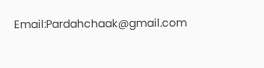Email:Pardahchaak@gmail.com